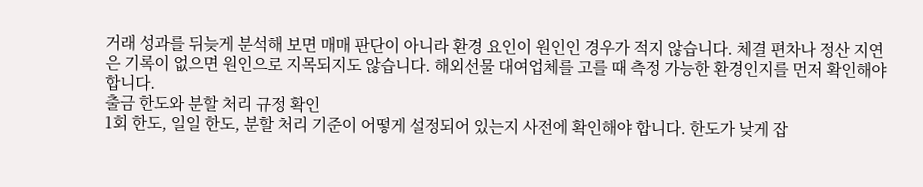거래 성과를 뒤늦게 분석해 보면 매매 판단이 아니라 환경 요인이 원인인 경우가 적지 않습니다. 체결 편차나 정산 지연은 기록이 없으면 원인으로 지목되지도 않습니다. 해외선물 대여업체를 고를 때 측정 가능한 환경인지를 먼저 확인해야 합니다.
출금 한도와 분할 처리 규정 확인
1회 한도, 일일 한도, 분할 처리 기준이 어떻게 설정되어 있는지 사전에 확인해야 합니다. 한도가 낮게 잡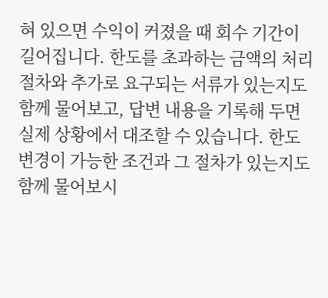혀 있으면 수익이 커졌을 때 회수 기간이 길어집니다. 한도를 초과하는 금액의 처리 절차와 추가로 요구되는 서류가 있는지도 함께 물어보고, 답변 내용을 기록해 두면 실제 상황에서 대조할 수 있습니다. 한도 변경이 가능한 조건과 그 절차가 있는지도 함께 물어보시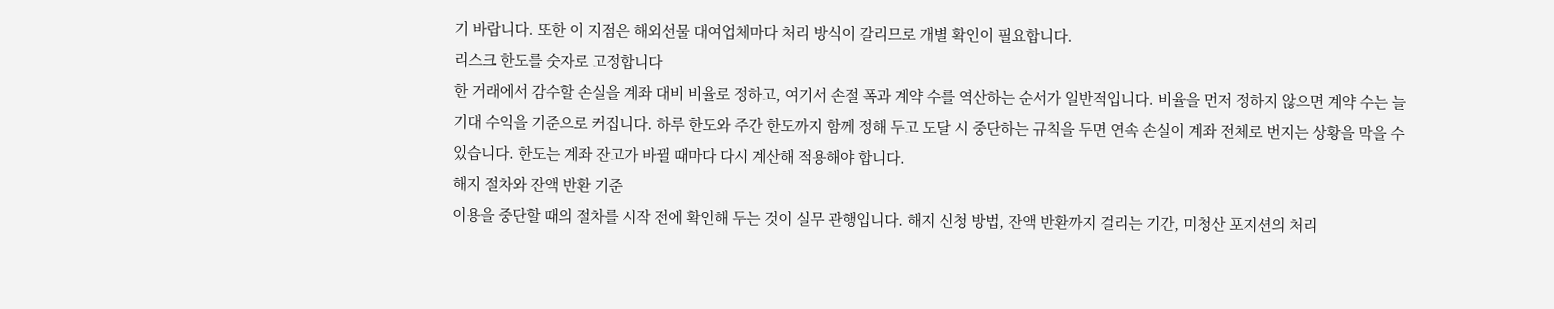기 바랍니다. 또한 이 지점은 해외선물 대여업체마다 처리 방식이 갈리므로 개별 확인이 필요합니다.
리스크 한도를 숫자로 고정합니다
한 거래에서 감수할 손실을 계좌 대비 비율로 정하고, 여기서 손절 폭과 계약 수를 역산하는 순서가 일반적입니다. 비율을 먼저 정하지 않으면 계약 수는 늘 기대 수익을 기준으로 커집니다. 하루 한도와 주간 한도까지 함께 정해 두고 도달 시 중단하는 규칙을 두면 연속 손실이 계좌 전체로 번지는 상황을 막을 수 있습니다. 한도는 계좌 잔고가 바뀔 때마다 다시 계산해 적용해야 합니다.
해지 절차와 잔액 반환 기준
이용을 중단할 때의 절차를 시작 전에 확인해 두는 것이 실무 관행입니다. 해지 신청 방법, 잔액 반환까지 걸리는 기간, 미청산 포지션의 처리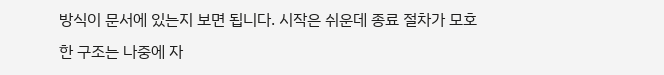방식이 문서에 있는지 보면 됩니다. 시작은 쉬운데 종료 절차가 모호한 구조는 나중에 자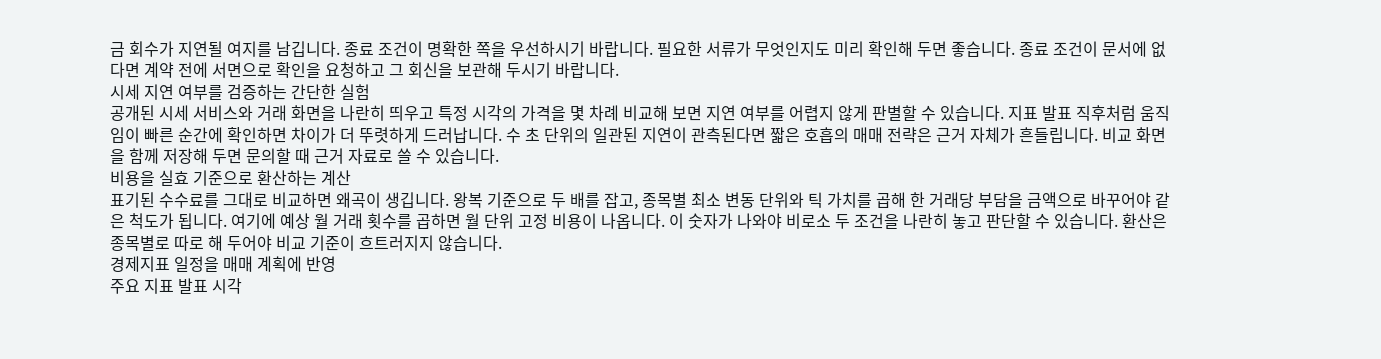금 회수가 지연될 여지를 남깁니다. 종료 조건이 명확한 쪽을 우선하시기 바랍니다. 필요한 서류가 무엇인지도 미리 확인해 두면 좋습니다. 종료 조건이 문서에 없다면 계약 전에 서면으로 확인을 요청하고 그 회신을 보관해 두시기 바랍니다.
시세 지연 여부를 검증하는 간단한 실험
공개된 시세 서비스와 거래 화면을 나란히 띄우고 특정 시각의 가격을 몇 차례 비교해 보면 지연 여부를 어렵지 않게 판별할 수 있습니다. 지표 발표 직후처럼 움직임이 빠른 순간에 확인하면 차이가 더 뚜렷하게 드러납니다. 수 초 단위의 일관된 지연이 관측된다면 짧은 호흡의 매매 전략은 근거 자체가 흔들립니다. 비교 화면을 함께 저장해 두면 문의할 때 근거 자료로 쓸 수 있습니다.
비용을 실효 기준으로 환산하는 계산
표기된 수수료를 그대로 비교하면 왜곡이 생깁니다. 왕복 기준으로 두 배를 잡고, 종목별 최소 변동 단위와 틱 가치를 곱해 한 거래당 부담을 금액으로 바꾸어야 같은 척도가 됩니다. 여기에 예상 월 거래 횟수를 곱하면 월 단위 고정 비용이 나옵니다. 이 숫자가 나와야 비로소 두 조건을 나란히 놓고 판단할 수 있습니다. 환산은 종목별로 따로 해 두어야 비교 기준이 흐트러지지 않습니다.
경제지표 일정을 매매 계획에 반영
주요 지표 발표 시각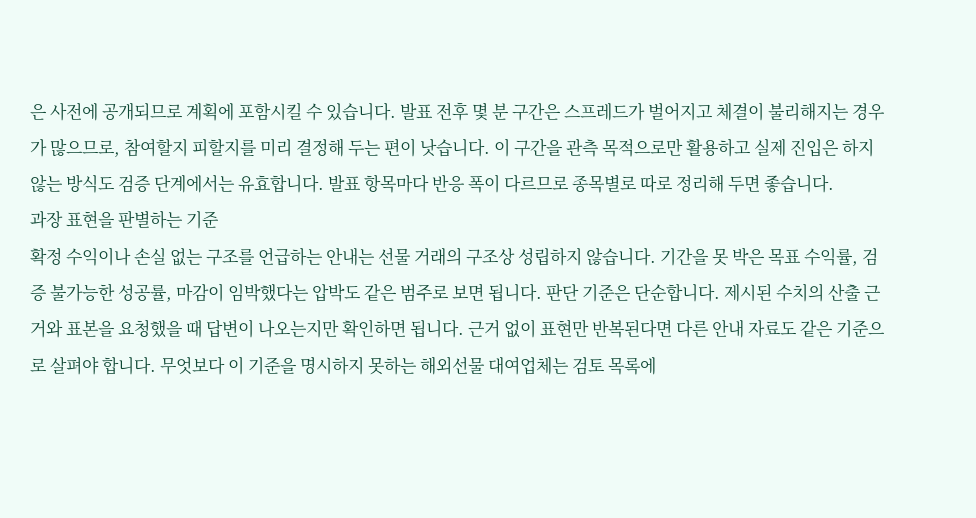은 사전에 공개되므로 계획에 포함시킬 수 있습니다. 발표 전후 몇 분 구간은 스프레드가 벌어지고 체결이 불리해지는 경우가 많으므로, 참여할지 피할지를 미리 결정해 두는 편이 낫습니다. 이 구간을 관측 목적으로만 활용하고 실제 진입은 하지 않는 방식도 검증 단계에서는 유효합니다. 발표 항목마다 반응 폭이 다르므로 종목별로 따로 정리해 두면 좋습니다.
과장 표현을 판별하는 기준
확정 수익이나 손실 없는 구조를 언급하는 안내는 선물 거래의 구조상 성립하지 않습니다. 기간을 못 박은 목표 수익률, 검증 불가능한 성공률, 마감이 임박했다는 압박도 같은 범주로 보면 됩니다. 판단 기준은 단순합니다. 제시된 수치의 산출 근거와 표본을 요청했을 때 답변이 나오는지만 확인하면 됩니다. 근거 없이 표현만 반복된다면 다른 안내 자료도 같은 기준으로 살펴야 합니다. 무엇보다 이 기준을 명시하지 못하는 해외선물 대여업체는 검토 목록에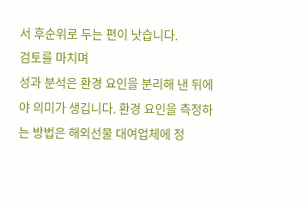서 후순위로 두는 편이 낫습니다.
검토를 마치며
성과 분석은 환경 요인을 분리해 낸 뒤에야 의미가 생깁니다. 환경 요인을 측정하는 방법은 해외선물 대여업체에 정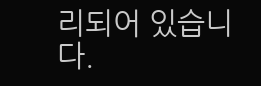리되어 있습니다.